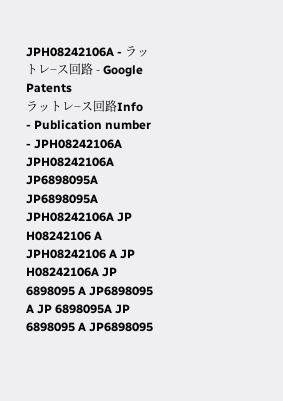JPH08242106A - ラットレ−ス回路 - Google Patents
ラットレ−ス回路Info
- Publication number
- JPH08242106A JPH08242106A JP6898095A JP6898095A JPH08242106A JP H08242106 A JPH08242106 A JP H08242106A JP 6898095 A JP6898095 A JP 6898095A JP 6898095 A JP6898095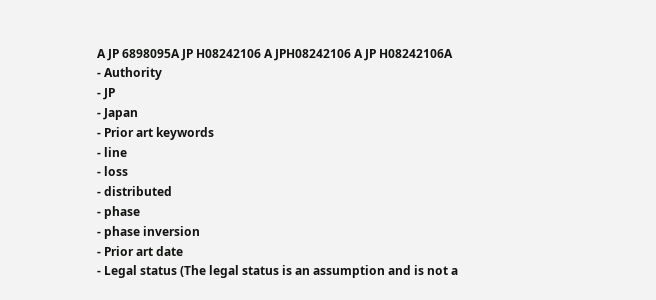A JP 6898095A JP H08242106 A JPH08242106 A JP H08242106A
- Authority
- JP
- Japan
- Prior art keywords
- line
- loss
- distributed
- phase
- phase inversion
- Prior art date
- Legal status (The legal status is an assumption and is not a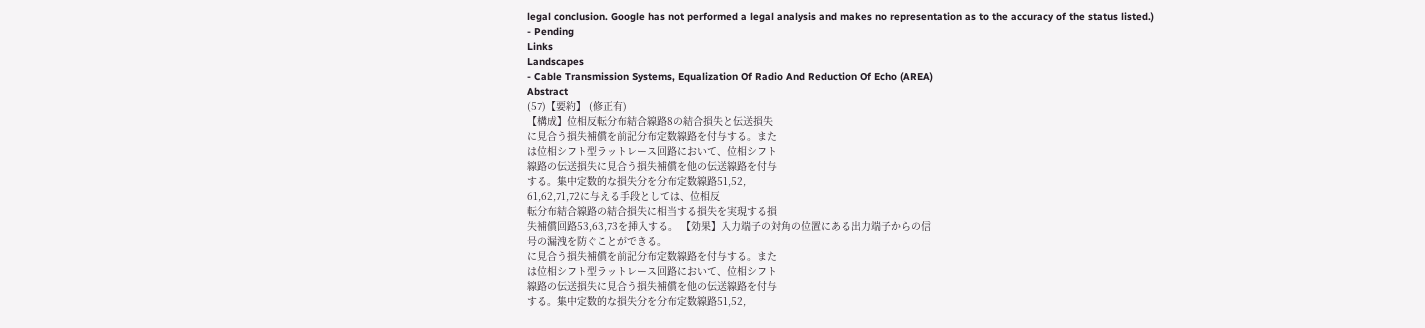legal conclusion. Google has not performed a legal analysis and makes no representation as to the accuracy of the status listed.)
- Pending
Links
Landscapes
- Cable Transmission Systems, Equalization Of Radio And Reduction Of Echo (AREA)
Abstract
(57)【要約】 (修正有)
【構成】位相反転分布結合線路8の結合損失と伝送損失
に見合う損失補償を前記分布定数線路を付与する。また
は位相シフト型ラットレース回路において、位相シフト
線路の伝送損失に見合う損失補償を他の伝送線路を付与
する。集中定数的な損失分を分布定数線路51,52,
61,62,71,72に与える手段としては、位相反
転分布結合線路の結合損失に相当する損失を実現する損
失補償回路53,63,73を挿入する。 【効果】入力端子の対角の位置にある出力端子からの信
号の漏洩を防ぐことができる。
に見合う損失補償を前記分布定数線路を付与する。また
は位相シフト型ラットレース回路において、位相シフト
線路の伝送損失に見合う損失補償を他の伝送線路を付与
する。集中定数的な損失分を分布定数線路51,52,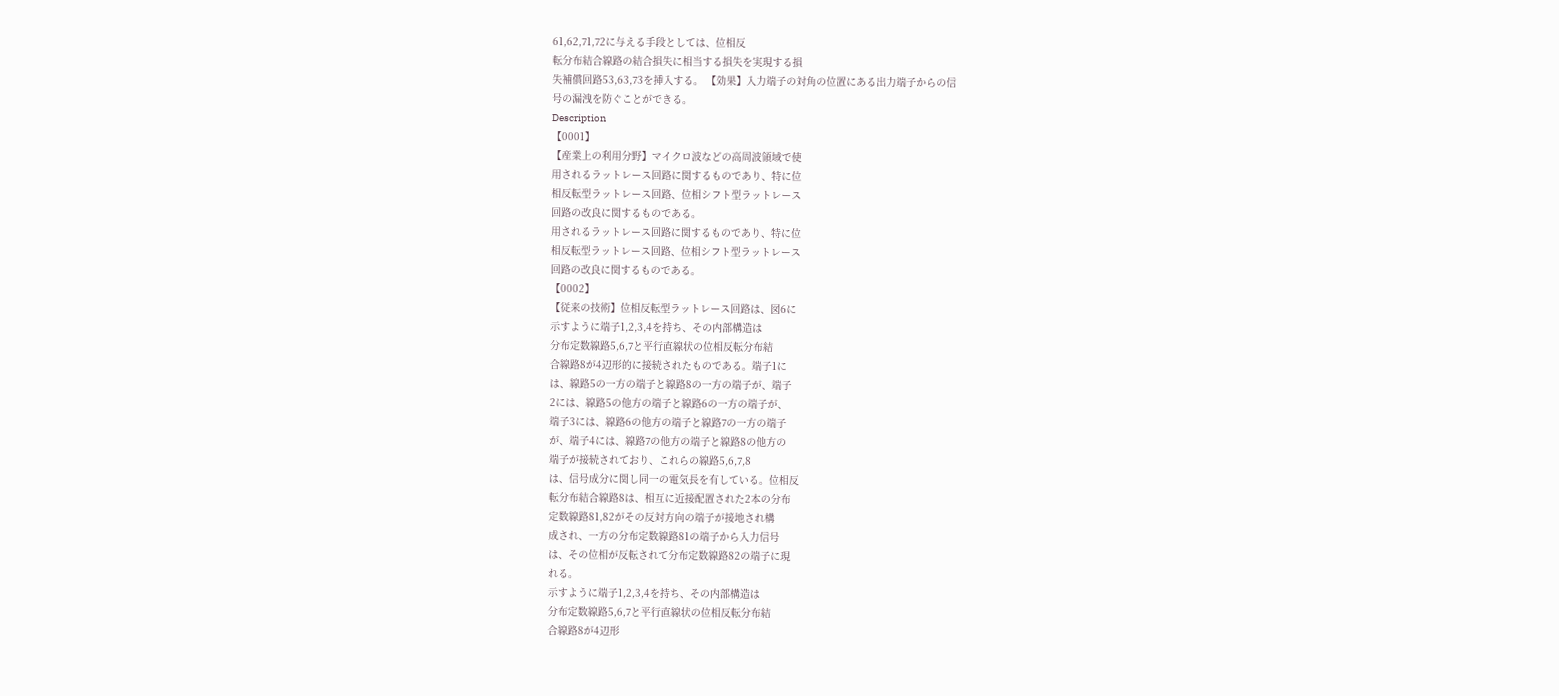61,62,71,72に与える手段としては、位相反
転分布結合線路の結合損失に相当する損失を実現する損
失補償回路53,63,73を挿入する。 【効果】入力端子の対角の位置にある出力端子からの信
号の漏洩を防ぐことができる。
Description
【0001】
【産業上の利用分野】マイクロ波などの高周波領域で使
用されるラットレース回路に関するものであり、特に位
相反転型ラットレース回路、位相シフト型ラットレース
回路の改良に関するものである。
用されるラットレース回路に関するものであり、特に位
相反転型ラットレース回路、位相シフト型ラットレース
回路の改良に関するものである。
【0002】
【従来の技術】位相反転型ラットレース回路は、図6に
示すように端子1,2,3,4を持ち、その内部構造は
分布定数線路5,6,7と平行直線状の位相反転分布結
合線路8が4辺形的に接続されたものである。端子1に
は、線路5の一方の端子と線路8の一方の端子が、端子
2には、線路5の他方の端子と線路6の一方の端子が、
端子3には、線路6の他方の端子と線路7の一方の端子
が、端子4には、線路7の他方の端子と線路8の他方の
端子が接続されており、これらの線路5,6,7,8
は、信号成分に関し同一の電気長を有している。位相反
転分布結合線路8は、相互に近接配置された2本の分布
定数線路81,82がその反対方向の端子が接地され構
成され、一方の分布定数線路81の端子から入力信号
は、その位相が反転されて分布定数線路82の端子に現
れる。
示すように端子1,2,3,4を持ち、その内部構造は
分布定数線路5,6,7と平行直線状の位相反転分布結
合線路8が4辺形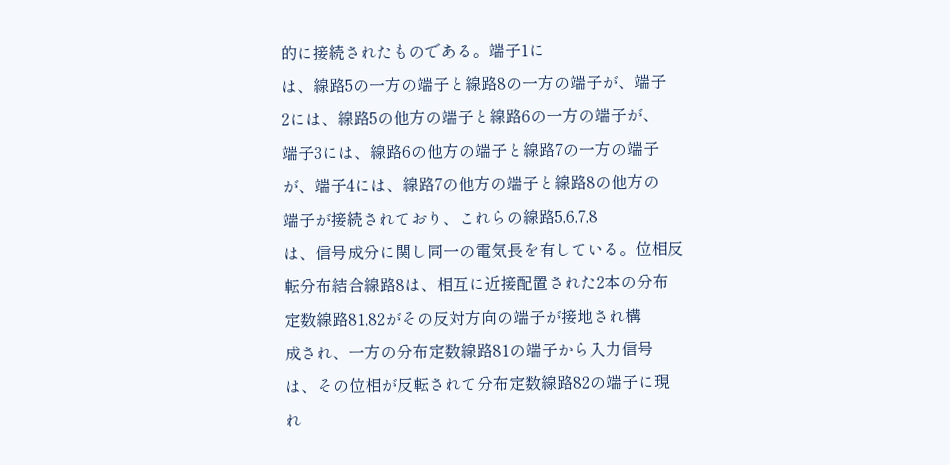的に接続されたものである。端子1に
は、線路5の一方の端子と線路8の一方の端子が、端子
2には、線路5の他方の端子と線路6の一方の端子が、
端子3には、線路6の他方の端子と線路7の一方の端子
が、端子4には、線路7の他方の端子と線路8の他方の
端子が接続されており、これらの線路5,6,7,8
は、信号成分に関し同一の電気長を有している。位相反
転分布結合線路8は、相互に近接配置された2本の分布
定数線路81,82がその反対方向の端子が接地され構
成され、一方の分布定数線路81の端子から入力信号
は、その位相が反転されて分布定数線路82の端子に現
れ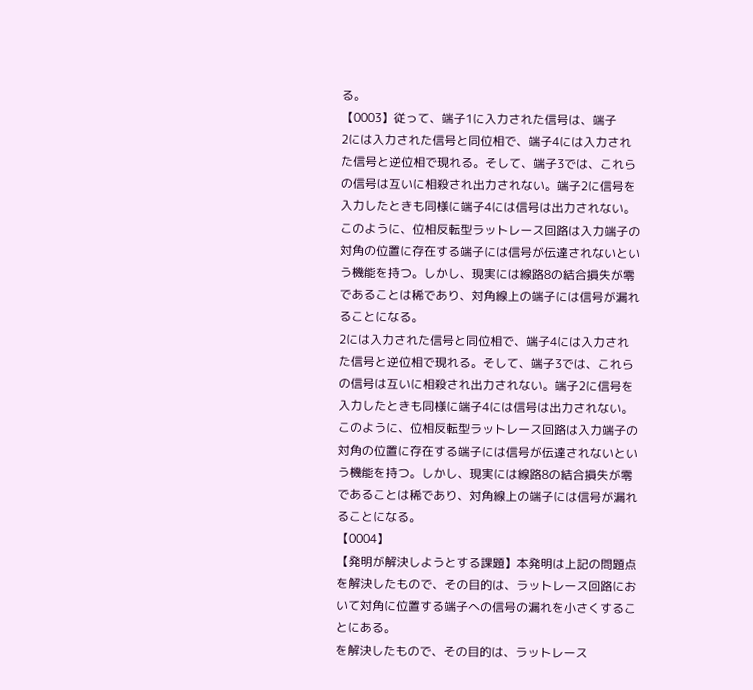る。
【0003】従って、端子1に入力された信号は、端子
2には入力された信号と同位相で、端子4には入力され
た信号と逆位相で現れる。そして、端子3では、これら
の信号は互いに相殺され出力されない。端子2に信号を
入力したときも同様に端子4には信号は出力されない。
このように、位相反転型ラットレース回路は入力端子の
対角の位置に存在する端子には信号が伝達されないとい
う機能を持つ。しかし、現実には線路8の結合損失が零
であることは稀であり、対角線上の端子には信号が漏れ
ることになる。
2には入力された信号と同位相で、端子4には入力され
た信号と逆位相で現れる。そして、端子3では、これら
の信号は互いに相殺され出力されない。端子2に信号を
入力したときも同様に端子4には信号は出力されない。
このように、位相反転型ラットレース回路は入力端子の
対角の位置に存在する端子には信号が伝達されないとい
う機能を持つ。しかし、現実には線路8の結合損失が零
であることは稀であり、対角線上の端子には信号が漏れ
ることになる。
【0004】
【発明が解決しようとする課題】本発明は上記の問題点
を解決したもので、その目的は、ラットレース回路にお
いて対角に位置する端子への信号の漏れを小さくするこ
とにある。
を解決したもので、その目的は、ラットレース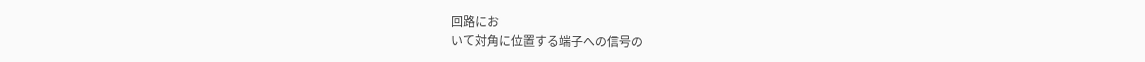回路にお
いて対角に位置する端子への信号の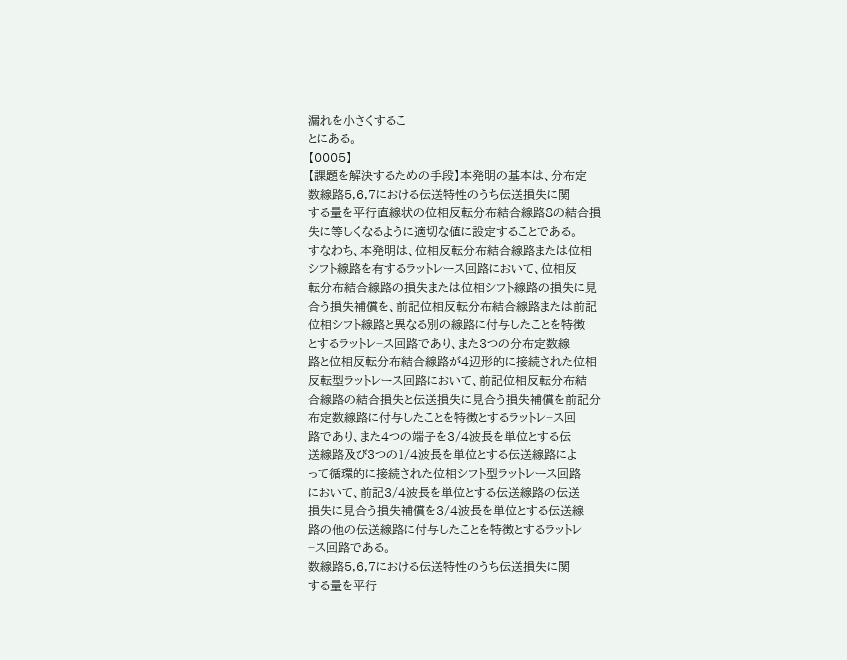漏れを小さくするこ
とにある。
【0005】
【課題を解決するための手段】本発明の基本は、分布定
数線路5,6,7における伝送特性のうち伝送損失に関
する量を平行直線状の位相反転分布結合線路8の結合損
失に等しくなるように適切な値に設定することである。
すなわち、本発明は、位相反転分布結合線路または位相
シフト線路を有するラットレース回路において、位相反
転分布結合線路の損失または位相シフト線路の損失に見
合う損失補償を、前記位相反転分布結合線路または前記
位相シフト線路と異なる別の線路に付与したことを特徴
とするラットレ−ス回路であり、また3つの分布定数線
路と位相反転分布結合線路が4辺形的に接続された位相
反転型ラットレース回路において、前記位相反転分布結
合線路の結合損失と伝送損失に見合う損失補償を前記分
布定数線路に付与したことを特徴とするラットレ−ス回
路であり、また4つの端子を3/4波長を単位とする伝
送線路及び3つの1/4波長を単位とする伝送線路によ
って循環的に接続された位相シフト型ラットレース回路
において、前記3/4波長を単位とする伝送線路の伝送
損失に見合う損失補償を3/4波長を単位とする伝送線
路の他の伝送線路に付与したことを特徴とするラットレ
−ス回路である。
数線路5,6,7における伝送特性のうち伝送損失に関
する量を平行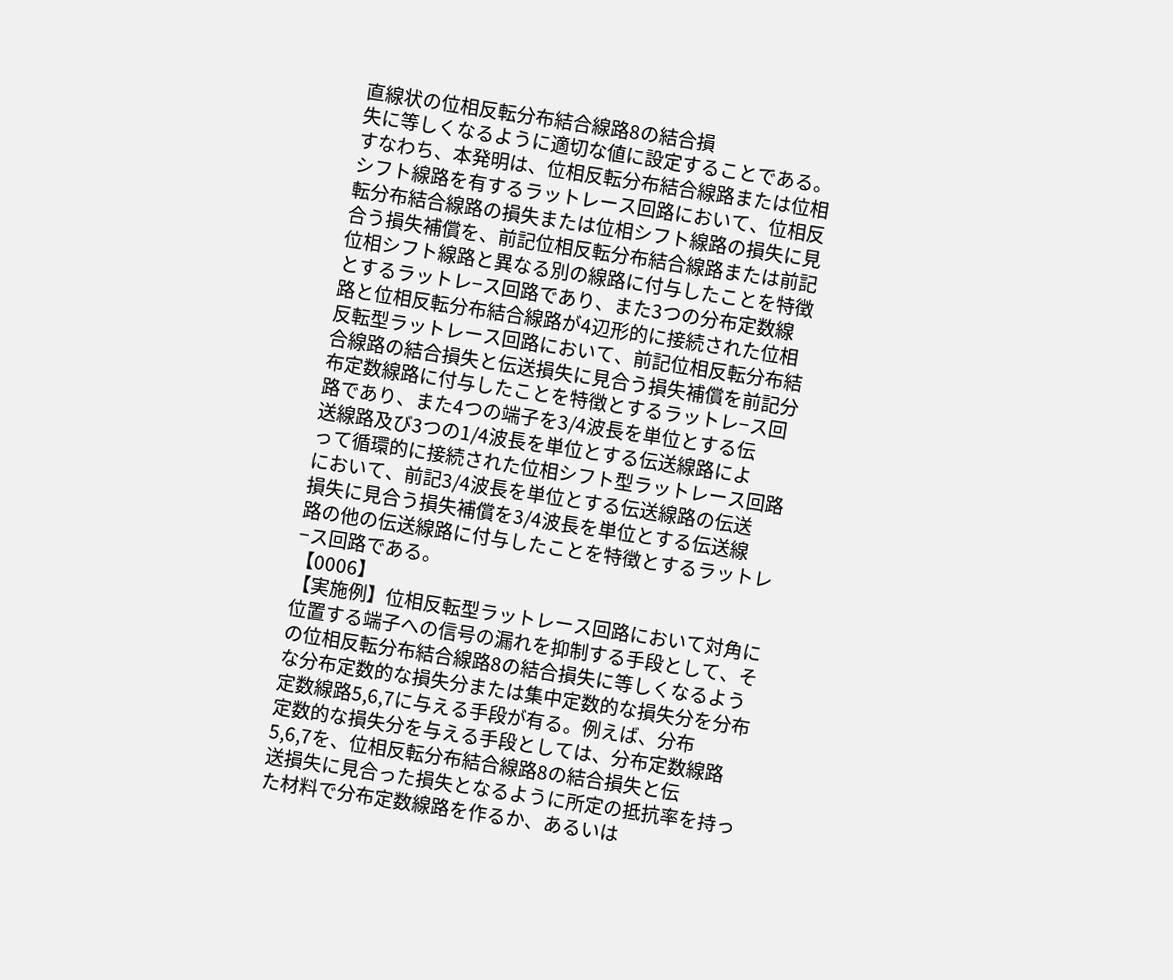直線状の位相反転分布結合線路8の結合損
失に等しくなるように適切な値に設定することである。
すなわち、本発明は、位相反転分布結合線路または位相
シフト線路を有するラットレース回路において、位相反
転分布結合線路の損失または位相シフト線路の損失に見
合う損失補償を、前記位相反転分布結合線路または前記
位相シフト線路と異なる別の線路に付与したことを特徴
とするラットレ−ス回路であり、また3つの分布定数線
路と位相反転分布結合線路が4辺形的に接続された位相
反転型ラットレース回路において、前記位相反転分布結
合線路の結合損失と伝送損失に見合う損失補償を前記分
布定数線路に付与したことを特徴とするラットレ−ス回
路であり、また4つの端子を3/4波長を単位とする伝
送線路及び3つの1/4波長を単位とする伝送線路によ
って循環的に接続された位相シフト型ラットレース回路
において、前記3/4波長を単位とする伝送線路の伝送
損失に見合う損失補償を3/4波長を単位とする伝送線
路の他の伝送線路に付与したことを特徴とするラットレ
−ス回路である。
【0006】
【実施例】位相反転型ラットレース回路において対角に
位置する端子への信号の漏れを抑制する手段として、そ
の位相反転分布結合線路8の結合損失に等しくなるよう
な分布定数的な損失分または集中定数的な損失分を分布
定数線路5,6,7に与える手段が有る。例えば、分布
定数的な損失分を与える手段としては、分布定数線路
5,6,7を、位相反転分布結合線路8の結合損失と伝
送損失に見合った損失となるように所定の抵抗率を持っ
た材料で分布定数線路を作るか、あるいは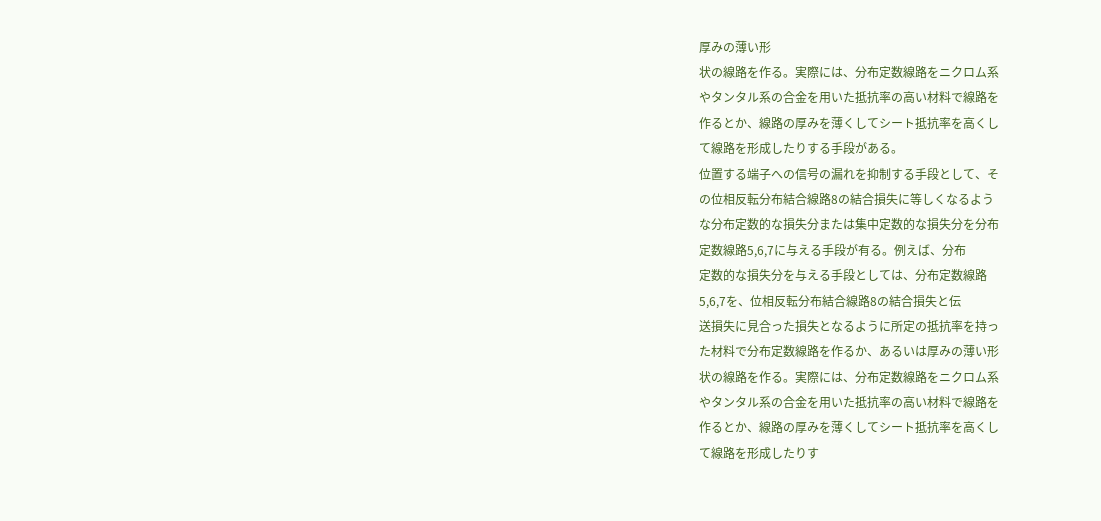厚みの薄い形
状の線路を作る。実際には、分布定数線路をニクロム系
やタンタル系の合金を用いた抵抗率の高い材料で線路を
作るとか、線路の厚みを薄くしてシート抵抗率を高くし
て線路を形成したりする手段がある。
位置する端子への信号の漏れを抑制する手段として、そ
の位相反転分布結合線路8の結合損失に等しくなるよう
な分布定数的な損失分または集中定数的な損失分を分布
定数線路5,6,7に与える手段が有る。例えば、分布
定数的な損失分を与える手段としては、分布定数線路
5,6,7を、位相反転分布結合線路8の結合損失と伝
送損失に見合った損失となるように所定の抵抗率を持っ
た材料で分布定数線路を作るか、あるいは厚みの薄い形
状の線路を作る。実際には、分布定数線路をニクロム系
やタンタル系の合金を用いた抵抗率の高い材料で線路を
作るとか、線路の厚みを薄くしてシート抵抗率を高くし
て線路を形成したりす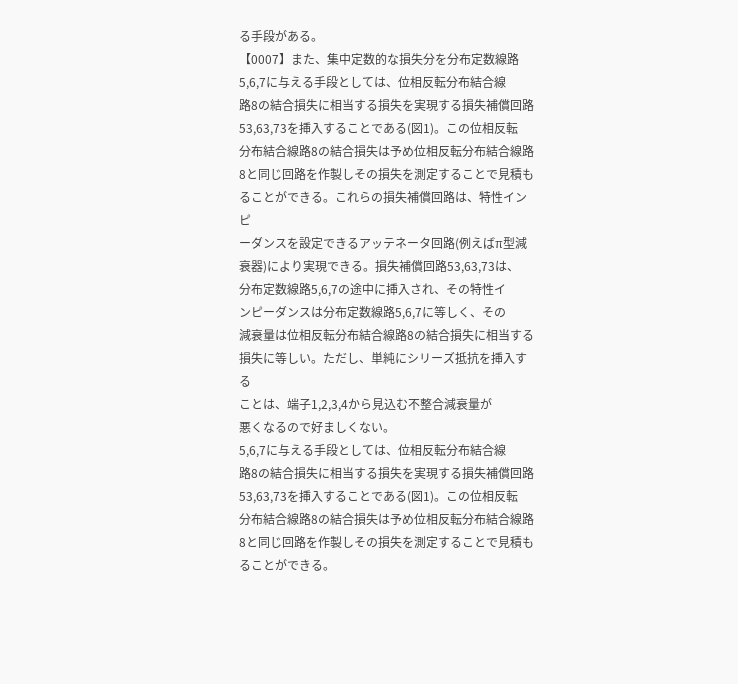る手段がある。
【0007】また、集中定数的な損失分を分布定数線路
5,6,7に与える手段としては、位相反転分布結合線
路8の結合損失に相当する損失を実現する損失補償回路
53,63,73を挿入することである(図1)。この位相反転
分布結合線路8の結合損失は予め位相反転分布結合線路
8と同じ回路を作製しその損失を測定することで見積も
ることができる。これらの損失補償回路は、特性インピ
ーダンスを設定できるアッテネータ回路(例えばπ型減
衰器)により実現できる。損失補償回路53,63,73は、
分布定数線路5,6,7の途中に挿入され、その特性イ
ンピーダンスは分布定数線路5,6,7に等しく、その
減衰量は位相反転分布結合線路8の結合損失に相当する
損失に等しい。ただし、単純にシリーズ抵抗を挿入する
ことは、端子1,2,3,4から見込む不整合減衰量が
悪くなるので好ましくない。
5,6,7に与える手段としては、位相反転分布結合線
路8の結合損失に相当する損失を実現する損失補償回路
53,63,73を挿入することである(図1)。この位相反転
分布結合線路8の結合損失は予め位相反転分布結合線路
8と同じ回路を作製しその損失を測定することで見積も
ることができる。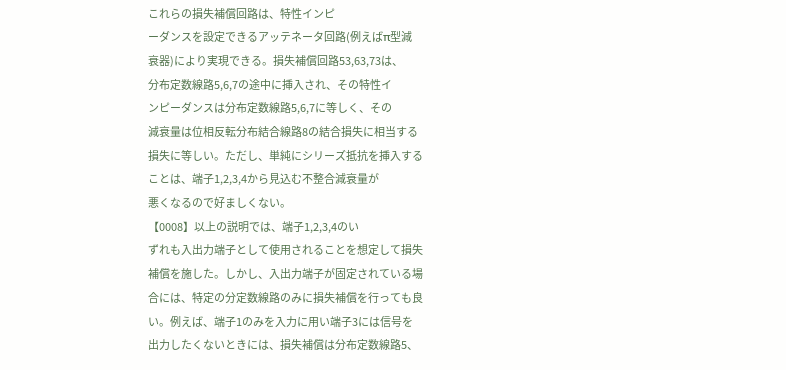これらの損失補償回路は、特性インピ
ーダンスを設定できるアッテネータ回路(例えばπ型減
衰器)により実現できる。損失補償回路53,63,73は、
分布定数線路5,6,7の途中に挿入され、その特性イ
ンピーダンスは分布定数線路5,6,7に等しく、その
減衰量は位相反転分布結合線路8の結合損失に相当する
損失に等しい。ただし、単純にシリーズ抵抗を挿入する
ことは、端子1,2,3,4から見込む不整合減衰量が
悪くなるので好ましくない。
【0008】以上の説明では、端子1,2,3,4のい
ずれも入出力端子として使用されることを想定して損失
補償を施した。しかし、入出力端子が固定されている場
合には、特定の分定数線路のみに損失補償を行っても良
い。例えば、端子1のみを入力に用い端子3には信号を
出力したくないときには、損失補償は分布定数線路5、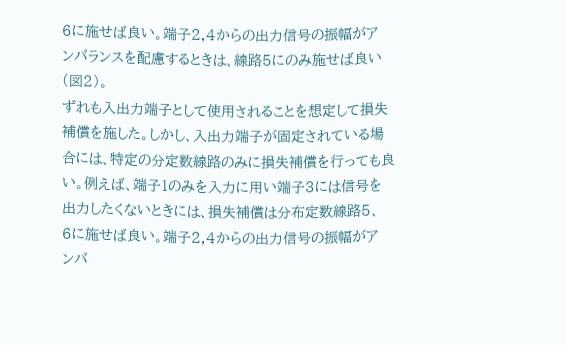6に施せば良い。端子2,4からの出力信号の振幅がア
ンバランスを配慮するときは、線路5にのみ施せば良い
(図2)。
ずれも入出力端子として使用されることを想定して損失
補償を施した。しかし、入出力端子が固定されている場
合には、特定の分定数線路のみに損失補償を行っても良
い。例えば、端子1のみを入力に用い端子3には信号を
出力したくないときには、損失補償は分布定数線路5、
6に施せば良い。端子2,4からの出力信号の振幅がア
ンバ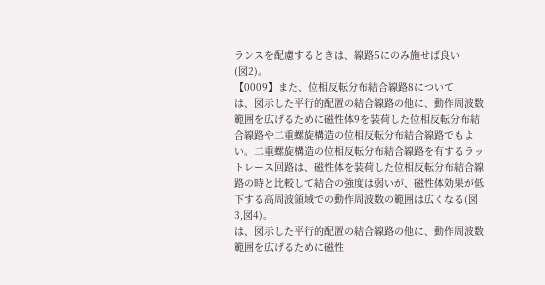ランスを配慮するときは、線路5にのみ施せば良い
(図2)。
【0009】また、位相反転分布結合線路8について
は、図示した平行的配置の結合線路の他に、動作周波数
範囲を広げるために磁性体9を装荷した位相反転分布結
合線路や二重螺旋構造の位相反転分布結合線路でもよ
い。二重螺旋構造の位相反転分布結合線路を有するラッ
トレース回路は、磁性体を装荷した位相反転分布結合線
路の時と比較して結合の強度は弱いが、磁性体効果が低
下する高周波領域での動作周波数の範囲は広くなる(図
3,図4)。
は、図示した平行的配置の結合線路の他に、動作周波数
範囲を広げるために磁性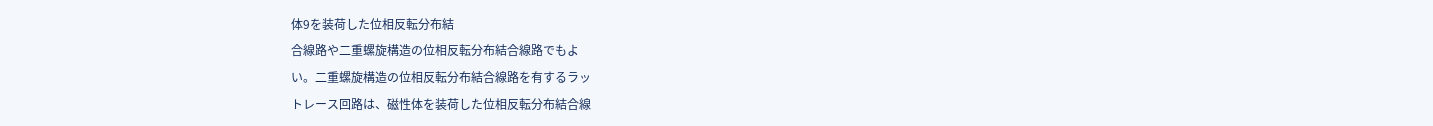体9を装荷した位相反転分布結
合線路や二重螺旋構造の位相反転分布結合線路でもよ
い。二重螺旋構造の位相反転分布結合線路を有するラッ
トレース回路は、磁性体を装荷した位相反転分布結合線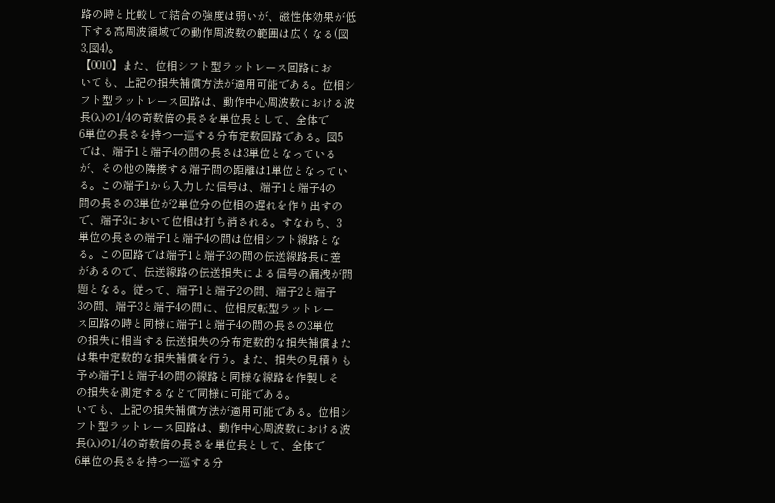路の時と比較して結合の強度は弱いが、磁性体効果が低
下する高周波領域での動作周波数の範囲は広くなる(図
3,図4)。
【0010】また、位相シフト型ラットレース回路にお
いても、上記の損失補償方法が適用可能である。位相シ
フト型ラットレース回路は、動作中心周波数における波
長(λ)の1/4の奇数倍の長さを単位長として、全体で
6単位の長さを持つ一巡する分布定数回路である。図5
では、端子1と端子4の間の長さは3単位となっている
が、その他の隣接する端子間の距離は1単位となってい
る。この端子1から入力した信号は、端子1と端子4の
間の長さの3単位が2単位分の位相の遅れを作り出すの
で、端子3において位相は打ち消される。すなわち、3
単位の長さの端子1と端子4の間は位相シフト線路とな
る。この回路では端子1と端子3の間の伝送線路長に差
があるので、伝送線路の伝送損失による信号の漏洩が問
題となる。従って、端子1と端子2の間、端子2と端子
3の間、端子3と端子4の間に、位相反転型ラットレー
ス回路の時と同様に端子1と端子4の間の長さの3単位
の損失に相当する伝送損失の分布定数的な損失補償また
は集中定数的な損失補償を行う。また、損失の見積りも
予め端子1と端子4の間の線路と同様な線路を作製しそ
の損失を測定するなどで同様に可能である。
いても、上記の損失補償方法が適用可能である。位相シ
フト型ラットレース回路は、動作中心周波数における波
長(λ)の1/4の奇数倍の長さを単位長として、全体で
6単位の長さを持つ一巡する分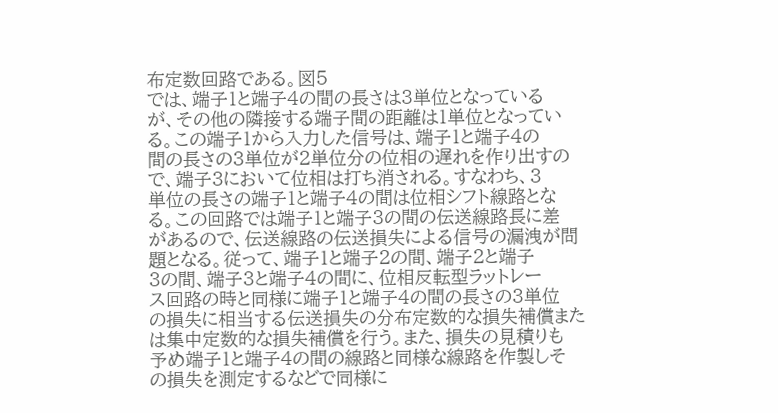布定数回路である。図5
では、端子1と端子4の間の長さは3単位となっている
が、その他の隣接する端子間の距離は1単位となってい
る。この端子1から入力した信号は、端子1と端子4の
間の長さの3単位が2単位分の位相の遅れを作り出すの
で、端子3において位相は打ち消される。すなわち、3
単位の長さの端子1と端子4の間は位相シフト線路とな
る。この回路では端子1と端子3の間の伝送線路長に差
があるので、伝送線路の伝送損失による信号の漏洩が問
題となる。従って、端子1と端子2の間、端子2と端子
3の間、端子3と端子4の間に、位相反転型ラットレー
ス回路の時と同様に端子1と端子4の間の長さの3単位
の損失に相当する伝送損失の分布定数的な損失補償また
は集中定数的な損失補償を行う。また、損失の見積りも
予め端子1と端子4の間の線路と同様な線路を作製しそ
の損失を測定するなどで同様に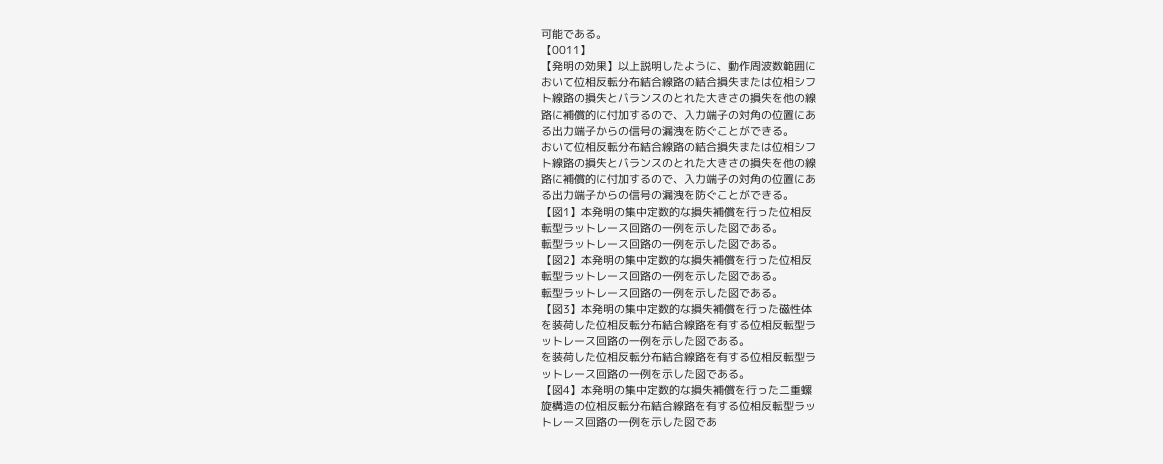可能である。
【0011】
【発明の効果】以上説明したように、動作周波数範囲に
おいて位相反転分布結合線路の結合損失または位相シフ
ト線路の損失とバランスのとれた大きさの損失を他の線
路に補償的に付加するので、入力端子の対角の位置にあ
る出力端子からの信号の漏洩を防ぐことができる。
おいて位相反転分布結合線路の結合損失または位相シフ
ト線路の損失とバランスのとれた大きさの損失を他の線
路に補償的に付加するので、入力端子の対角の位置にあ
る出力端子からの信号の漏洩を防ぐことができる。
【図1】本発明の集中定数的な損失補償を行った位相反
転型ラットレース回路の一例を示した図である。
転型ラットレース回路の一例を示した図である。
【図2】本発明の集中定数的な損失補償を行った位相反
転型ラットレース回路の一例を示した図である。
転型ラットレース回路の一例を示した図である。
【図3】本発明の集中定数的な損失補償を行った磁性体
を装荷した位相反転分布結合線路を有する位相反転型ラ
ットレース回路の一例を示した図である。
を装荷した位相反転分布結合線路を有する位相反転型ラ
ットレース回路の一例を示した図である。
【図4】本発明の集中定数的な損失補償を行った二重螺
旋構造の位相反転分布結合線路を有する位相反転型ラッ
トレース回路の一例を示した図であ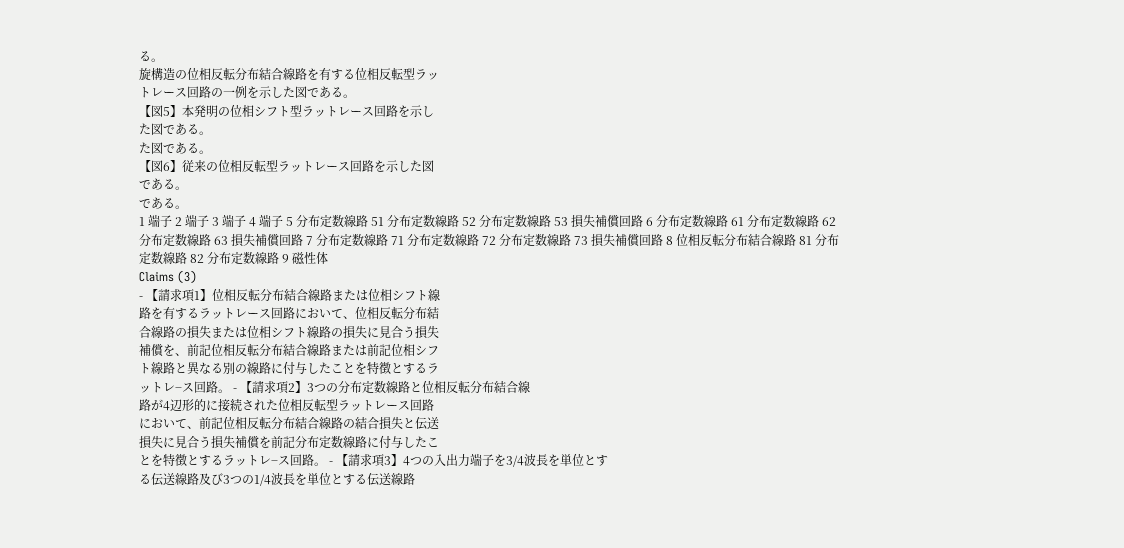る。
旋構造の位相反転分布結合線路を有する位相反転型ラッ
トレース回路の一例を示した図である。
【図5】本発明の位相シフト型ラットレース回路を示し
た図である。
た図である。
【図6】従来の位相反転型ラットレース回路を示した図
である。
である。
1 端子 2 端子 3 端子 4 端子 5 分布定数線路 51 分布定数線路 52 分布定数線路 53 損失補償回路 6 分布定数線路 61 分布定数線路 62 分布定数線路 63 損失補償回路 7 分布定数線路 71 分布定数線路 72 分布定数線路 73 損失補償回路 8 位相反転分布結合線路 81 分布定数線路 82 分布定数線路 9 磁性体
Claims (3)
- 【請求項1】位相反転分布結合線路または位相シフト線
路を有するラットレース回路において、位相反転分布結
合線路の損失または位相シフト線路の損失に見合う損失
補償を、前記位相反転分布結合線路または前記位相シフ
ト線路と異なる別の線路に付与したことを特徴とするラ
ットレ−ス回路。 - 【請求項2】3つの分布定数線路と位相反転分布結合線
路が4辺形的に接続された位相反転型ラットレース回路
において、前記位相反転分布結合線路の結合損失と伝送
損失に見合う損失補償を前記分布定数線路に付与したこ
とを特徴とするラットレ−ス回路。 - 【請求項3】4つの入出力端子を3/4波長を単位とす
る伝送線路及び3つの1/4波長を単位とする伝送線路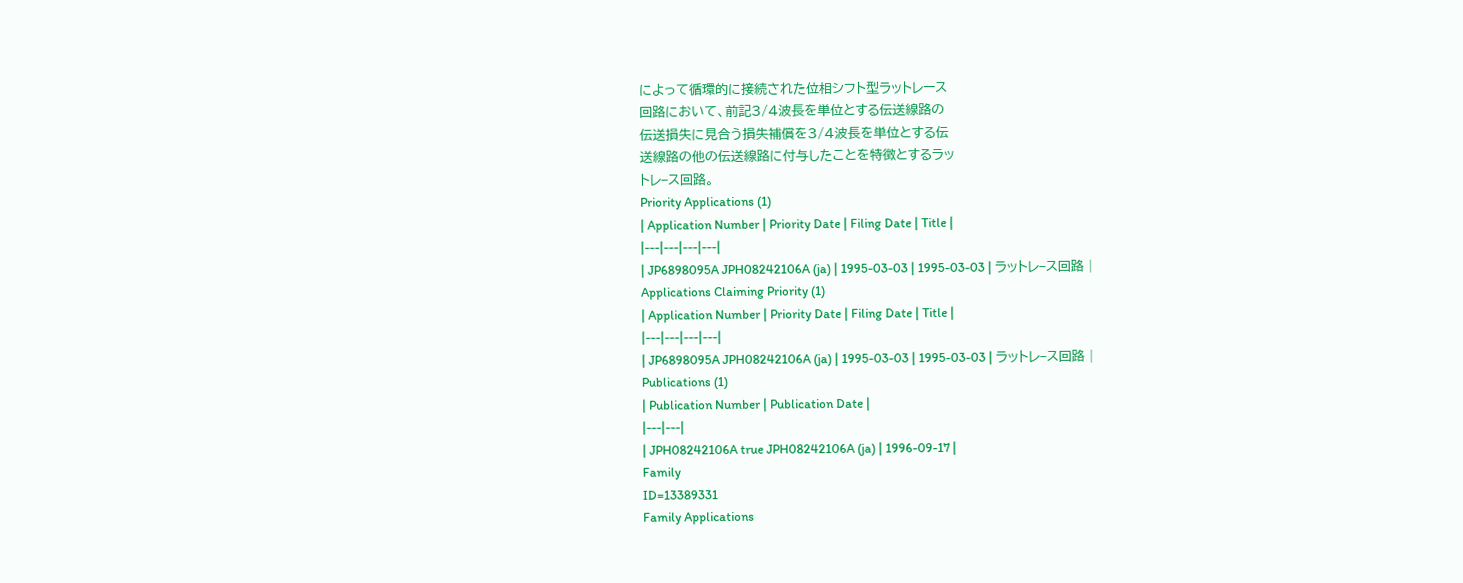によって循環的に接続された位相シフト型ラットレース
回路において、前記3/4波長を単位とする伝送線路の
伝送損失に見合う損失補償を3/4波長を単位とする伝
送線路の他の伝送線路に付与したことを特徴とするラッ
トレ−ス回路。
Priority Applications (1)
| Application Number | Priority Date | Filing Date | Title |
|---|---|---|---|
| JP6898095A JPH08242106A (ja) | 1995-03-03 | 1995-03-03 | ラットレ−ス回路 |
Applications Claiming Priority (1)
| Application Number | Priority Date | Filing Date | Title |
|---|---|---|---|
| JP6898095A JPH08242106A (ja) | 1995-03-03 | 1995-03-03 | ラットレ−ス回路 |
Publications (1)
| Publication Number | Publication Date |
|---|---|
| JPH08242106A true JPH08242106A (ja) | 1996-09-17 |
Family
ID=13389331
Family Applications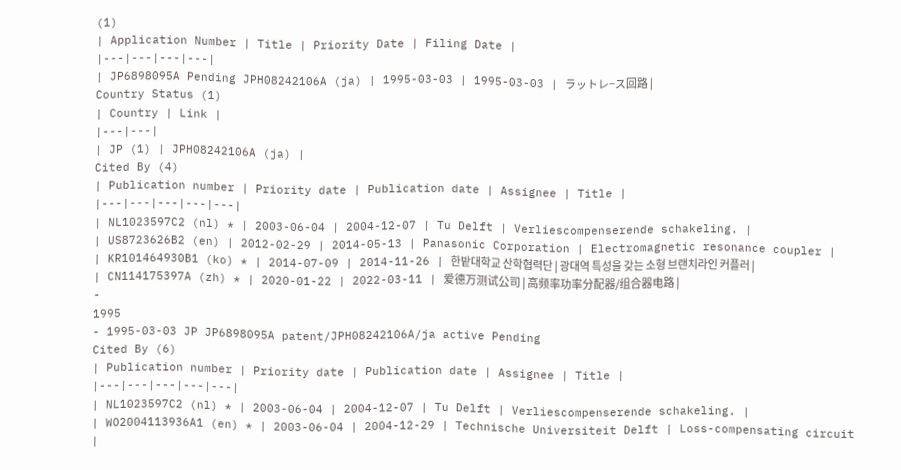(1)
| Application Number | Title | Priority Date | Filing Date |
|---|---|---|---|
| JP6898095A Pending JPH08242106A (ja) | 1995-03-03 | 1995-03-03 | ラットレ−ス回路 |
Country Status (1)
| Country | Link |
|---|---|
| JP (1) | JPH08242106A (ja) |
Cited By (4)
| Publication number | Priority date | Publication date | Assignee | Title |
|---|---|---|---|---|
| NL1023597C2 (nl) * | 2003-06-04 | 2004-12-07 | Tu Delft | Verliescompenserende schakeling. |
| US8723626B2 (en) | 2012-02-29 | 2014-05-13 | Panasonic Corporation | Electromagnetic resonance coupler |
| KR101464930B1 (ko) * | 2014-07-09 | 2014-11-26 | 한밭대학교 산학협력단 | 광대역 특성을 갖는 소형 브랜치라인 커플러 |
| CN114175397A (zh) * | 2020-01-22 | 2022-03-11 | 爱德万测试公司 | 高频率功率分配器/组合器电路 |
-
1995
- 1995-03-03 JP JP6898095A patent/JPH08242106A/ja active Pending
Cited By (6)
| Publication number | Priority date | Publication date | Assignee | Title |
|---|---|---|---|---|
| NL1023597C2 (nl) * | 2003-06-04 | 2004-12-07 | Tu Delft | Verliescompenserende schakeling. |
| WO2004113936A1 (en) * | 2003-06-04 | 2004-12-29 | Technische Universiteit Delft | Loss-compensating circuit |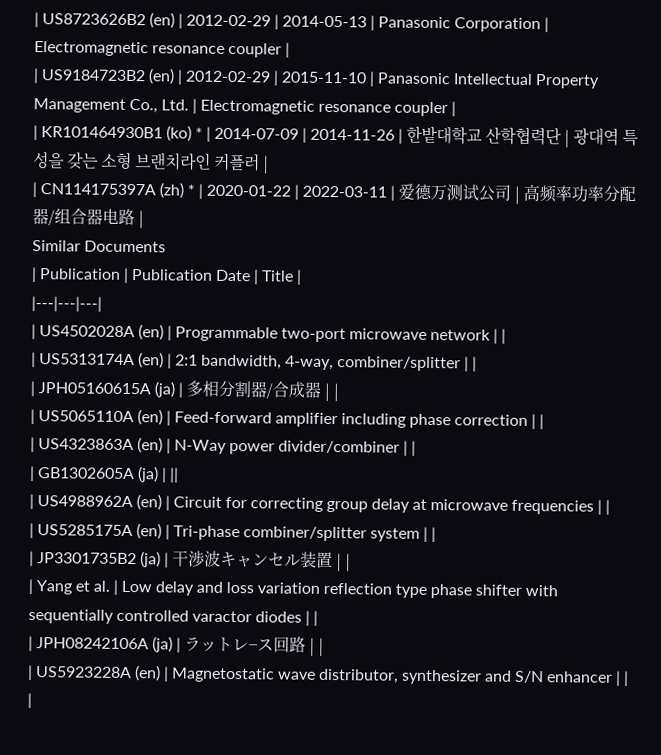| US8723626B2 (en) | 2012-02-29 | 2014-05-13 | Panasonic Corporation | Electromagnetic resonance coupler |
| US9184723B2 (en) | 2012-02-29 | 2015-11-10 | Panasonic Intellectual Property Management Co., Ltd. | Electromagnetic resonance coupler |
| KR101464930B1 (ko) * | 2014-07-09 | 2014-11-26 | 한밭대학교 산학협력단 | 광대역 특성을 갖는 소형 브랜치라인 커플러 |
| CN114175397A (zh) * | 2020-01-22 | 2022-03-11 | 爱德万测试公司 | 高频率功率分配器/组合器电路 |
Similar Documents
| Publication | Publication Date | Title |
|---|---|---|
| US4502028A (en) | Programmable two-port microwave network | |
| US5313174A (en) | 2:1 bandwidth, 4-way, combiner/splitter | |
| JPH05160615A (ja) | 多相分割器/合成器 | |
| US5065110A (en) | Feed-forward amplifier including phase correction | |
| US4323863A (en) | N-Way power divider/combiner | |
| GB1302605A (ja) | ||
| US4988962A (en) | Circuit for correcting group delay at microwave frequencies | |
| US5285175A (en) | Tri-phase combiner/splitter system | |
| JP3301735B2 (ja) | 干渉波キャンセル装置 | |
| Yang et al. | Low delay and loss variation reflection type phase shifter with sequentially controlled varactor diodes | |
| JPH08242106A (ja) | ラットレ−ス回路 | |
| US5923228A (en) | Magnetostatic wave distributor, synthesizer and S/N enhancer | |
|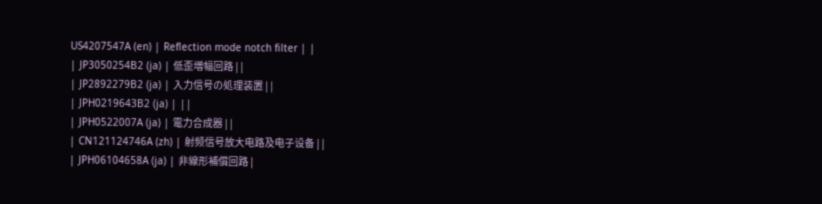US4207547A (en) | Reflection mode notch filter | |
| JP3050254B2 (ja) | 低歪増幅回路 | |
| JP2892279B2 (ja) | 入力信号の処理装置 | |
| JPH0219643B2 (ja) | ||
| JPH0522007A (ja) | 電力合成器 | |
| CN121124746A (zh) | 射频信号放大电路及电子设备 | |
| JPH06104658A (ja) | 非線形補償回路 |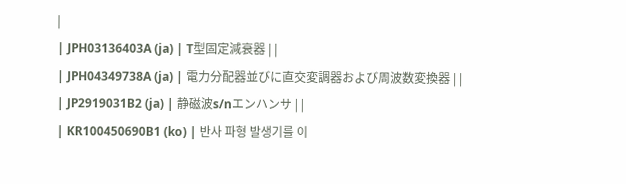|
| JPH03136403A (ja) | T型固定減衰器 | |
| JPH04349738A (ja) | 電力分配器並びに直交変調器および周波数変換器 | |
| JP2919031B2 (ja) | 静磁波s/nエンハンサ | |
| KR100450690B1 (ko) | 반사 파형 발생기를 이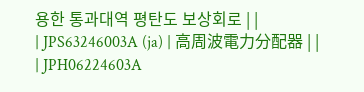용한 통과대역 평탄도 보상회로 | |
| JPS63246003A (ja) | 高周波電力分配器 | |
| JPH06224603A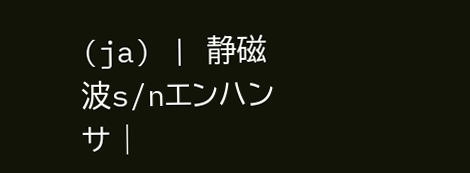(ja) | 静磁波s/nエンハンサ |